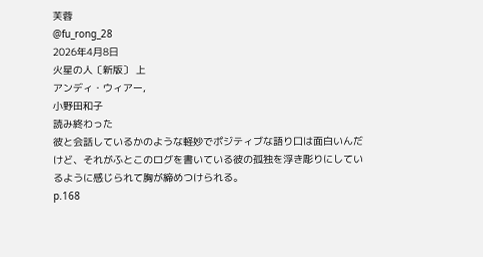芙蓉
@fu_rong_28
2026年4月8日
火星の人〔新版〕 上
アンディ・ウィアー,
小野田和子
読み終わった
彼と会話しているかのような軽妙でポジティブな語り口は面白いんだけど、それがふとこのログを書いている彼の孤独を浮き彫りにしているように感じられて胸が締めつけられる。
p.168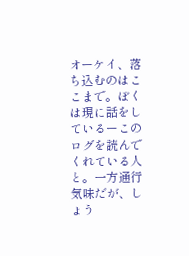オーケイ、落ち込むのはここまで。ぼくは現に話をしているーこのログを読んでくれている人と。一方通行気味だが、しょう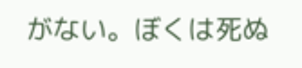がない。ぼくは死ぬ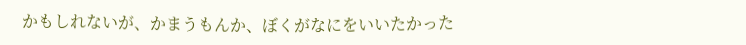かもしれないが、かまうもんか、ぼくがなにをいいたかった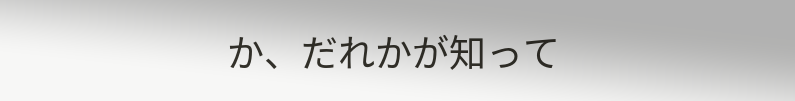か、だれかが知って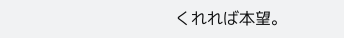くれれば本望。